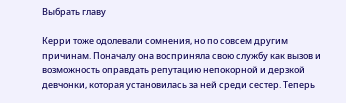Выбрать главу

Керри тоже одолевали сомнения, но по совсем другим причинам. Поначалу она восприняла свою службу как вызов и возможность оправдать репутацию непокорной и дерзкой девчонки, которая установилась за ней среди сестер. Теперь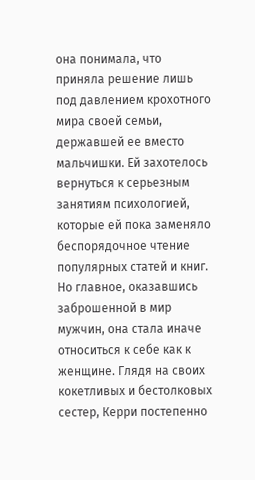она понимала, что приняла решение лишь под давлением крохотного мира своей семьи, державшей ее вместо мальчишки. Ей захотелось вернуться к серьезным занятиям психологией, которые ей пока заменяло беспорядочное чтение популярных статей и книг. Но главное, оказавшись заброшенной в мир мужчин, она стала иначе относиться к себе как к женщине. Глядя на своих кокетливых и бестолковых сестер, Керри постепенно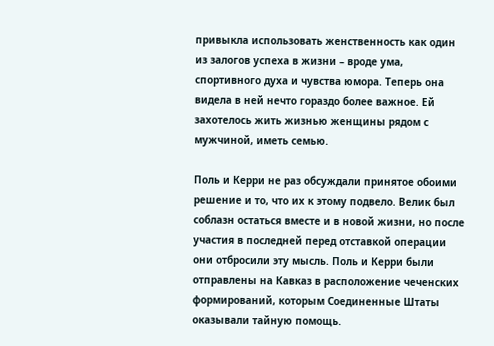привыкла использовать женственность как один из залогов успеха в жизни – вроде ума, спортивного духа и чувства юмора. Теперь она видела в ней нечто гораздо более важное. Ей захотелось жить жизнью женщины рядом с мужчиной, иметь семью.

Поль и Керри не раз обсуждали принятое обоими решение и то, что их к этому подвело. Велик был соблазн остаться вместе и в новой жизни, но после участия в последней перед отставкой операции они отбросили эту мысль. Поль и Керри были отправлены на Кавказ в расположение чеченских формирований, которым Соединенные Штаты оказывали тайную помощь.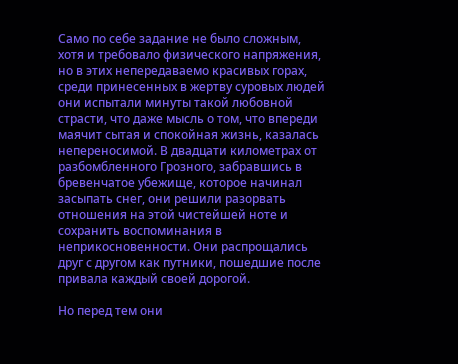Само по себе задание не было сложным, хотя и требовало физического напряжения, но в этих непередаваемо красивых горах, среди принесенных в жертву суровых людей они испытали минуты такой любовной страсти, что даже мысль о том, что впереди маячит сытая и спокойная жизнь, казалась непереносимой. В двадцати километрах от разбомбленного Грозного, забравшись в бревенчатое убежище, которое начинал засыпать снег, они решили разорвать отношения на этой чистейшей ноте и сохранить воспоминания в неприкосновенности. Они распрощались друг с другом как путники, пошедшие после привала каждый своей дорогой.

Но перед тем они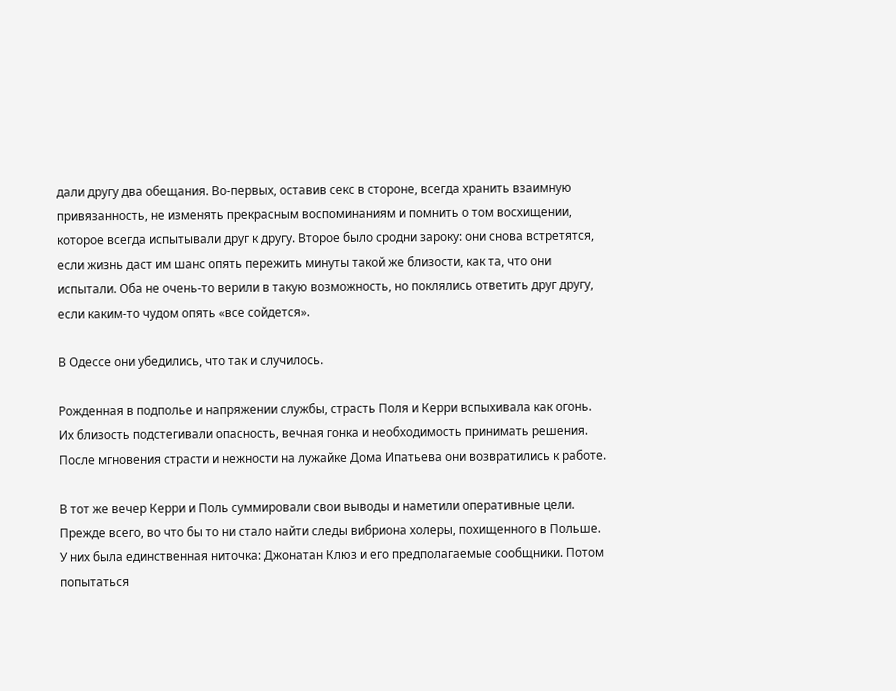дали другу два обещания. Во-первых, оставив секс в стороне, всегда хранить взаимную привязанность, не изменять прекрасным воспоминаниям и помнить о том восхищении, которое всегда испытывали друг к другу. Второе было сродни зароку: они снова встретятся, если жизнь даст им шанс опять пережить минуты такой же близости, как та, что они испытали. Оба не очень-то верили в такую возможность, но поклялись ответить друг другу, если каким-то чудом опять «все сойдется».

В Одессе они убедились, что так и случилось.

Рожденная в подполье и напряжении службы, страсть Поля и Керри вспыхивала как огонь. Их близость подстегивали опасность, вечная гонка и необходимость принимать решения. После мгновения страсти и нежности на лужайке Дома Ипатьева они возвратились к работе.

В тот же вечер Керри и Поль суммировали свои выводы и наметили оперативные цели. Прежде всего, во что бы то ни стало найти следы вибриона холеры, похищенного в Польше. У них была единственная ниточка: Джонатан Клюз и его предполагаемые сообщники. Потом попытаться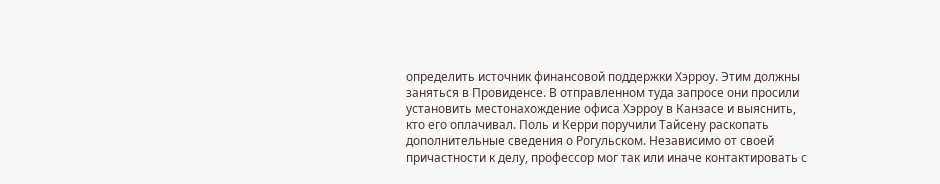определить источник финансовой поддержки Хэрроу. Этим должны заняться в Провиденсе. В отправленном туда запросе они просили установить местонахождение офиса Хэрроу в Канзасе и выяснить, кто его оплачивал. Поль и Керри поручили Тайсену раскопать дополнительные сведения о Рогульском. Независимо от своей причастности к делу, профессор мог так или иначе контактировать с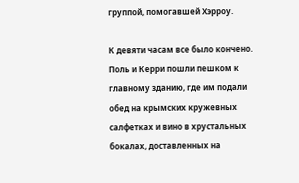группой, помогавшей Хэрроу.

К девяти часам все было кончено. Поль и Керри пошли пешком к главному зданию, где им подали обед на крымских кружевных салфетках и вино в хрустальных бокалах, доставленных на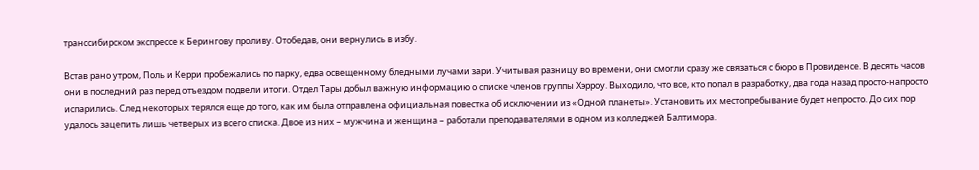транссибирском экспрессе к Берингову проливу. Отобедав, они вернулись в избу.

Встав рано утром, Поль и Керри пробежались по парку, едва освещенному бледными лучами зари. Учитывая разницу во времени, они смогли сразу же связаться с бюро в Провиденсе. В десять часов они в последний раз перед отъездом подвели итоги. Отдел Тары добыл важную информацию о списке членов группы Хэрроу. Выходило, что все, кто попал в разработку, два года назад просто-напросто испарились. След некоторых терялся еще до того, как им была отправлена официальная повестка об исключении из «Одной планеты». Установить их местопребывание будет непросто. До сих пор удалось зацепить лишь четверых из всего списка. Двое из них – мужчина и женщина – работали преподавателями в одном из колледжей Балтимора.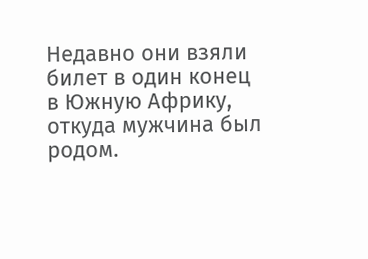Недавно они взяли билет в один конец в Южную Африку, откуда мужчина был родом.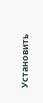Установить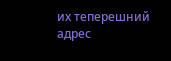их теперешний адрес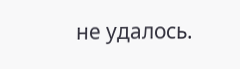не удалось.